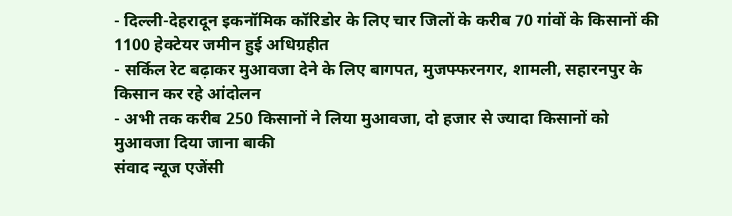- दिल्ली-देहरादून इकनॉमिक कॉरिडोर के लिए चार जिलों के करीब 70 गांवों के किसानों की 1100 हेक्टेयर जमीन हुई अधिग्रहीत
- सर्किल रेट बढ़ाकर मुआवजा देने के लिए बागपत, मुजफ्फरनगर, शामली, सहारनपुर के किसान कर रहे आंदोलन
- अभी तक करीब 250 किसानों ने लिया मुआवजा, दो हजार से ज्यादा किसानों को मुआवजा दिया जाना बाकी
संवाद न्यूज एजेंसी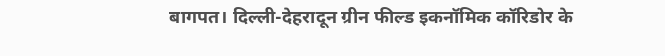बागपत। दिल्ली-देहरादून ग्रीन फील्ड इकनॉमिक कॉरिडोर के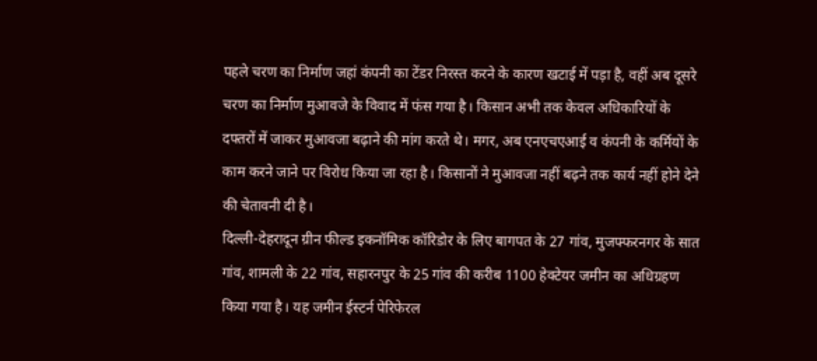पहले चरण का निर्माण जहां कंपनी का टेंडर निरस्त करने के कारण खटाई में पड़ा है, वहीं अब दूसरे चरण का निर्माण मुआवजे के विवाद में फंस गया है। किसान अभी तक केवल अधिकारियों के दफ्तरों में जाकर मुआवजा बढ़ाने की मांग करते थे। मगर, अब एनएचएआई व कंपनी के कर्मियों के काम करने जाने पर विरोध किया जा रहा है। किसानों ने मुआवजा नहीं बढ़ने तक कार्य नहीं होने देने की चेतावनी दी है।
दिल्ली-देहरादून ग्रीन फील्ड इकनॉमिक कॉरिडोर के लिए बागपत के 27 गांव, मुजफ्फरनगर के सात गांव, शामली के 22 गांव, सहारनपुर के 25 गांव की करीब 1100 हेक्टेयर जमीन का अधिग्रहण किया गया है। यह जमीन ईस्टर्न पेरिफेरल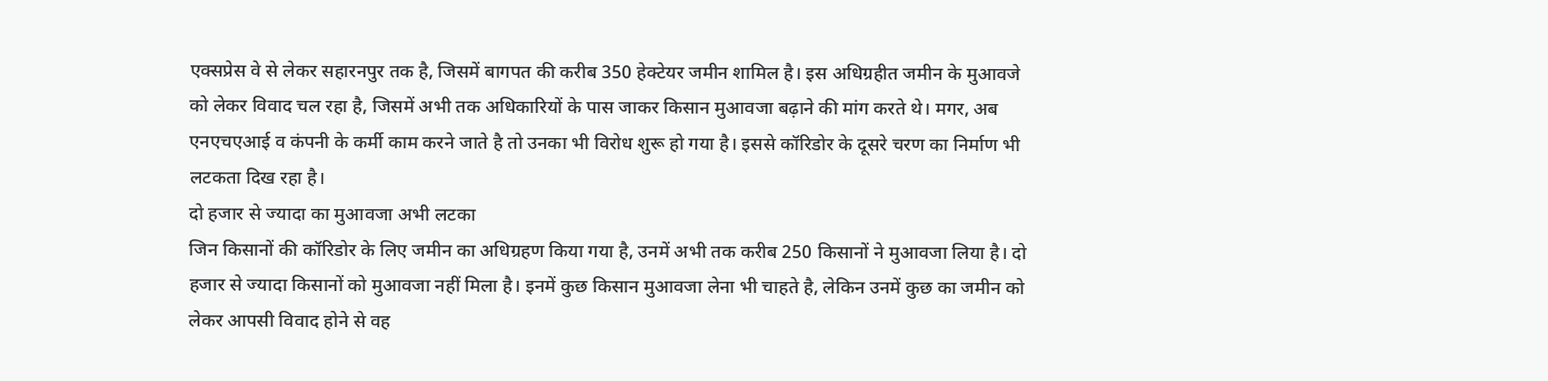एक्सप्रेस वे से लेकर सहारनपुर तक है, जिसमें बागपत की करीब 350 हेक्टेयर जमीन शामिल है। इस अधिग्रहीत जमीन के मुआवजे को लेकर विवाद चल रहा है, जिसमें अभी तक अधिकारियों के पास जाकर किसान मुआवजा बढ़ाने की मांग करते थे। मगर, अब एनएचएआई व कंपनी के कर्मी काम करने जाते है तो उनका भी विरोध शुरू हो गया है। इससे कॉरिडोर के दूसरे चरण का निर्माण भी लटकता दिख रहा है।
दो हजार से ज्यादा का मुआवजा अभी लटका
जिन किसानों की कॉरिडोर के लिए जमीन का अधिग्रहण किया गया है, उनमें अभी तक करीब 250 किसानों ने मुआवजा लिया है। दो हजार से ज्यादा किसानों को मुआवजा नहीं मिला है। इनमें कुछ किसान मुआवजा लेना भी चाहते है, लेकिन उनमें कुछ का जमीन को लेकर आपसी विवाद होने से वह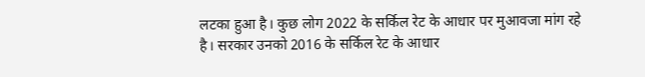लटका हुआ है। कुछ लोग 2022 के सर्किल रेट के आधार पर मुआवजा मांग रहे है। सरकार उनको 2016 के सर्किल रेट के आधार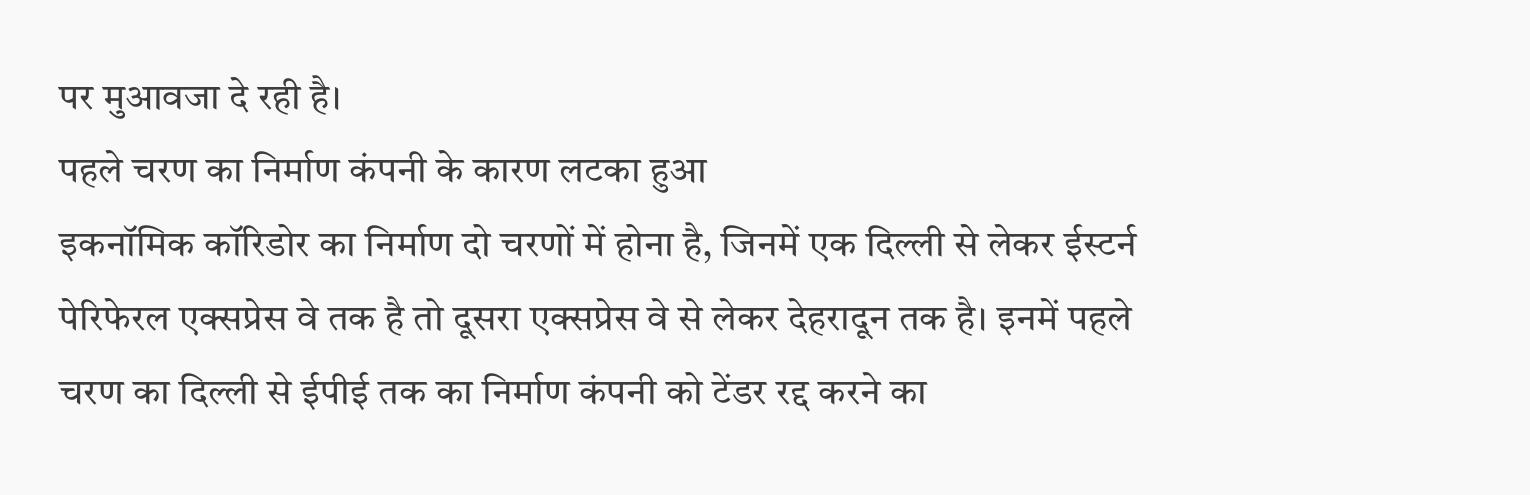पर मुआवजा दे रही है।
पहले चरण का निर्माण कंपनी के कारण लटका हुआ
इकनॉमिक कॉरिडोर का निर्माण दो चरणों में होना है, जिनमें एक दिल्ली से लेकर ईस्टर्न पेरिफेरल एक्सप्रेस वे तक है तो दूसरा एक्सप्रेस वे से लेकर देहरादून तक है। इनमें पहले चरण का दिल्ली से ईपीई तक का निर्माण कंपनी को टेंडर रद्द करने का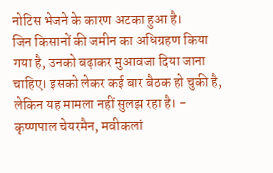नोटिस भेजने के कारण अटका हुआ है।
जिन किसानों की जमीन का अधिग्रहण किया गया है, उनको बढ़ाकर मुआवजा दिया जाना चाहिए। इसको लेकर कई बार बैठक हो चुकी है, लेकिन यह मामला नहीं सुलझ रहा है। - कृष्णपाल चेयरमैन, मवीकलां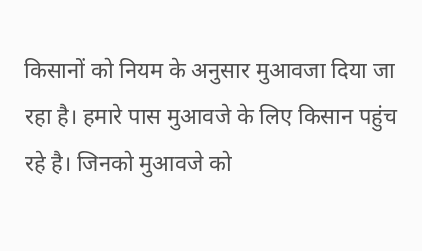किसानों को नियम के अनुसार मुआवजा दिया जा रहा है। हमारे पास मुआवजे के लिए किसान पहुंच रहे है। जिनको मुआवजे को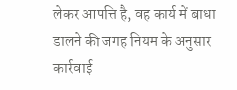लेकर आपत्ति है, वह कार्य में बाधा डालने की जगह नियम के अनुसार कार्रवाई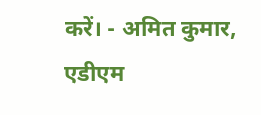करें। - अमित कुमार, एडीएम